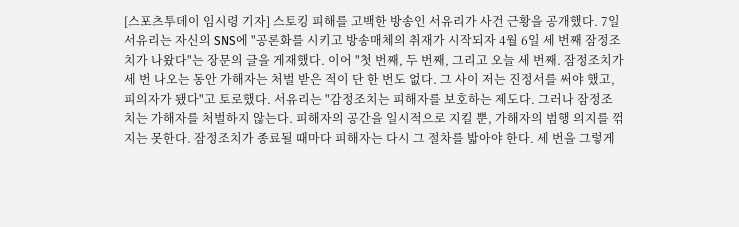[스포츠투데이 임시령 기자] 스토킹 피해를 고백한 방송인 서유리가 사건 근황을 공개했다. 7일 서유리는 자신의 SNS에 "공론화를 시키고 방송매체의 취재가 시작되자 4월 6일 세 번째 잠정조치가 나왔다"는 장문의 글을 게재했다. 이어 "첫 번째, 두 번째, 그리고 오늘 세 번째. 잠정조치가 세 번 나오는 동안 가해자는 처벌 받은 적이 단 한 번도 없다. 그 사이 저는 진정서를 써야 했고, 피의자가 됐다"고 토로했다. 서유리는 "감정조치는 피해자를 보호하는 제도다. 그러나 잠정조치는 가해자를 처벌하지 않는다. 피해자의 공간을 일시적으로 지킬 뿐, 가해자의 범행 의지를 꺾지는 못한다. 잠정조치가 종료될 때마다 피해자는 다시 그 절차를 밟아야 한다. 세 번을 그렇게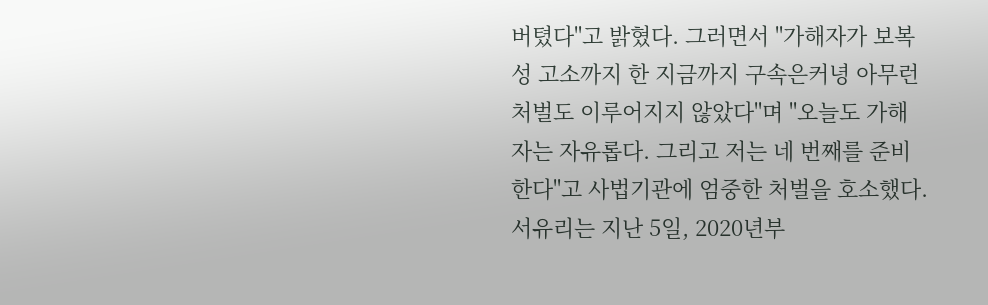버텼다"고 밝혔다. 그러면서 "가해자가 보복성 고소까지 한 지금까지 구속은커녕 아무런 처벌도 이루어지지 않았다"며 "오늘도 가해자는 자유롭다. 그리고 저는 네 번째를 준비한다"고 사법기관에 엄중한 처벌을 호소했다. 서유리는 지난 5일, 2020년부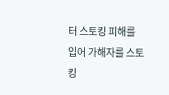터 스토킹 피해를 입어 가해자를 스토킹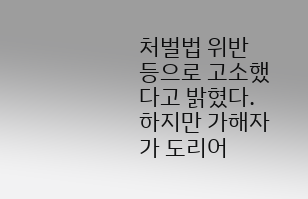처벌법 위반 등으로 고소했다고 밝혔다. 하지만 가해자가 도리어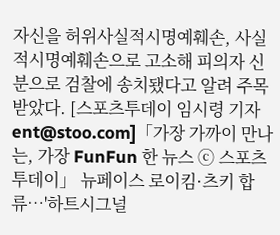자신을 허위사실적시명예훼손, 사실적시명예훼손으로 고소해 피의자 신분으로 검찰에 송치됐다고 알려 주목받았다. [스포츠투데이 임시령 기자 ent@stoo.com]「가장 가까이 만나는, 가장 FunFun 한 뉴스 ⓒ 스포츠투데이」 뉴페이스 로이킴·츠키 합류…'하트시그널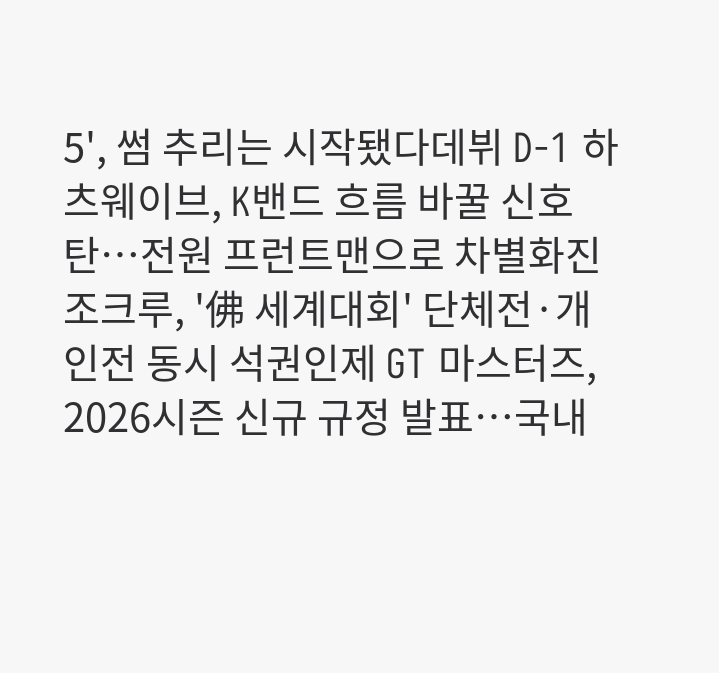5', 썸 추리는 시작됐다데뷔 D-1 하츠웨이브, K밴드 흐름 바꿀 신호탄…전원 프런트맨으로 차별화진조크루, '佛 세계대회' 단체전·개인전 동시 석권인제 GT 마스터즈, 2026시즌 신규 규정 발표…국내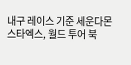내구 레이스 기준 세운다몬스타엑스, 월드 투어 북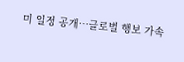미 일정 공개…글로벌 행보 가속